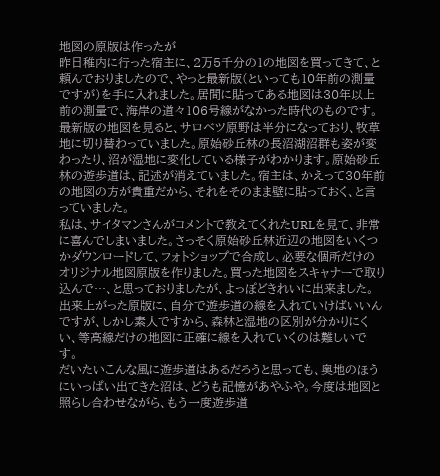地図の原版は作ったが
昨日稚内に行った宿主に、2万5千分の1の地図を買ってきて、と頼んでおりましたので、やっと最新版(といっても10年前の測量ですが)を手に入れました。居間に貼ってある地図は30年以上前の測量で、海岸の道々106号線がなかった時代のものです。
最新版の地図を見ると、サロベツ原野は半分になっており、牧草地に切り替わっていました。原始砂丘林の長沼湖沼群も姿が変わったり、沼が湿地に変化している様子がわかります。原始砂丘林の遊歩道は、記述が消えていました。宿主は、かえって30年前の地図の方が貴重だから、それをそのまま壁に貼っておく、と言っていました。
私は、サイタマンさんがコメントで教えてくれたURLを見て、非常に喜んでしまいました。さっそく原始砂丘林近辺の地図をいくつかダウンロードして、フォトショップで合成し、必要な個所だけのオリジナル地図原版を作りました。買った地図をスキャナーで取り込んで…、と思っておりましたが、よっぽどきれいに出来ました。出来上がった原版に、自分で遊歩道の線を入れていけばいいんですが、しかし素人ですから、森林と湿地の区別が分かりにくい、等高線だけの地図に正確に線を入れていくのは難しいです。
だいたいこんな風に遊歩道はあるだろうと思っても、奥地のほうにいっぱい出てきた沼は、どうも記憶があやふや。今度は地図と照らし合わせながら、もう一度遊歩道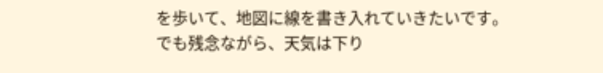を歩いて、地図に線を書き入れていきたいです。
でも残念ながら、天気は下り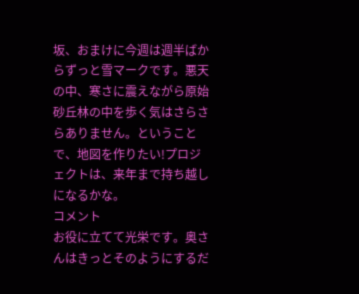坂、おまけに今週は週半ばからずっと雪マークです。悪天の中、寒さに震えながら原始砂丘林の中を歩く気はさらさらありません。ということで、地図を作りたい!プロジェクトは、来年まで持ち越しになるかな。
コメント
お役に立てて光栄です。奥さんはきっとそのようにするだ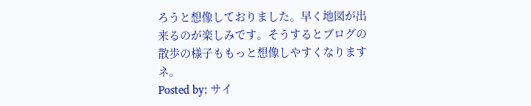ろうと想像しておりました。早く地図が出来るのが楽しみです。そうするとブログの散歩の様子ももっと想像しやすくなりますネ。
Posted by: サイ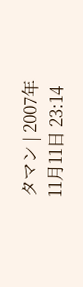タマン | 2007年11月11日 23:14